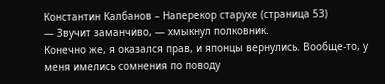Константин Калбанов – Наперекор старухе (страница 53)
— Звучит заманчиво, — хмыкнул полковник.
Конечно же, я оказался прав, и японцы вернулись. Вообще-то, у меня имелись сомнения по поводу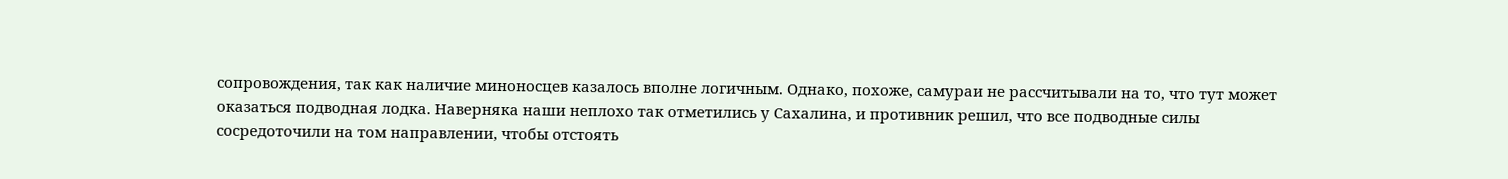сопровождения, так как наличие миноносцев казалось вполне логичным. Однако, похоже, самураи не рассчитывали на то, что тут может оказаться подводная лодка. Наверняка наши неплохо так отметились у Сахалина, и противник решил, что все подводные силы сосредоточили на том направлении, чтобы отстоять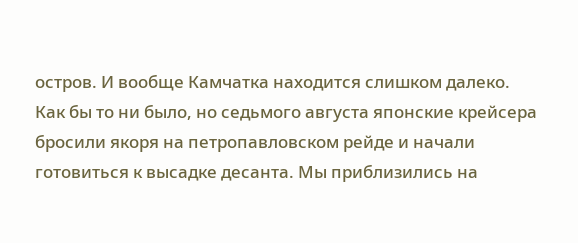остров. И вообще Камчатка находится слишком далеко.
Как бы то ни было, но седьмого августа японские крейсера бросили якоря на петропавловском рейде и начали готовиться к высадке десанта. Мы приблизились на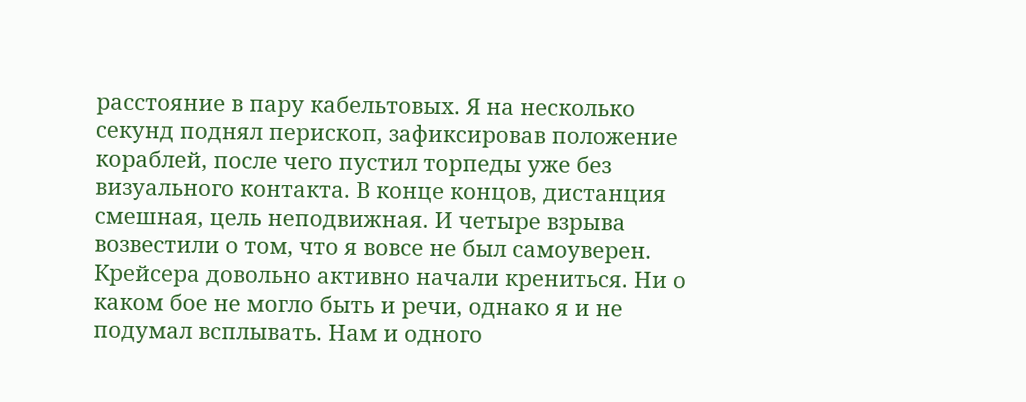расстояние в пару кабельтовых. Я на несколько секунд поднял перископ, зафиксировав положение кораблей, после чего пустил торпеды уже без визуального контакта. В конце концов, дистанция смешная, цель неподвижная. И четыре взрыва возвестили о том, что я вовсе не был самоуверен.
Крейсера довольно активно начали крениться. Ни о каком бое не могло быть и речи, однако я и не подумал всплывать. Нам и одного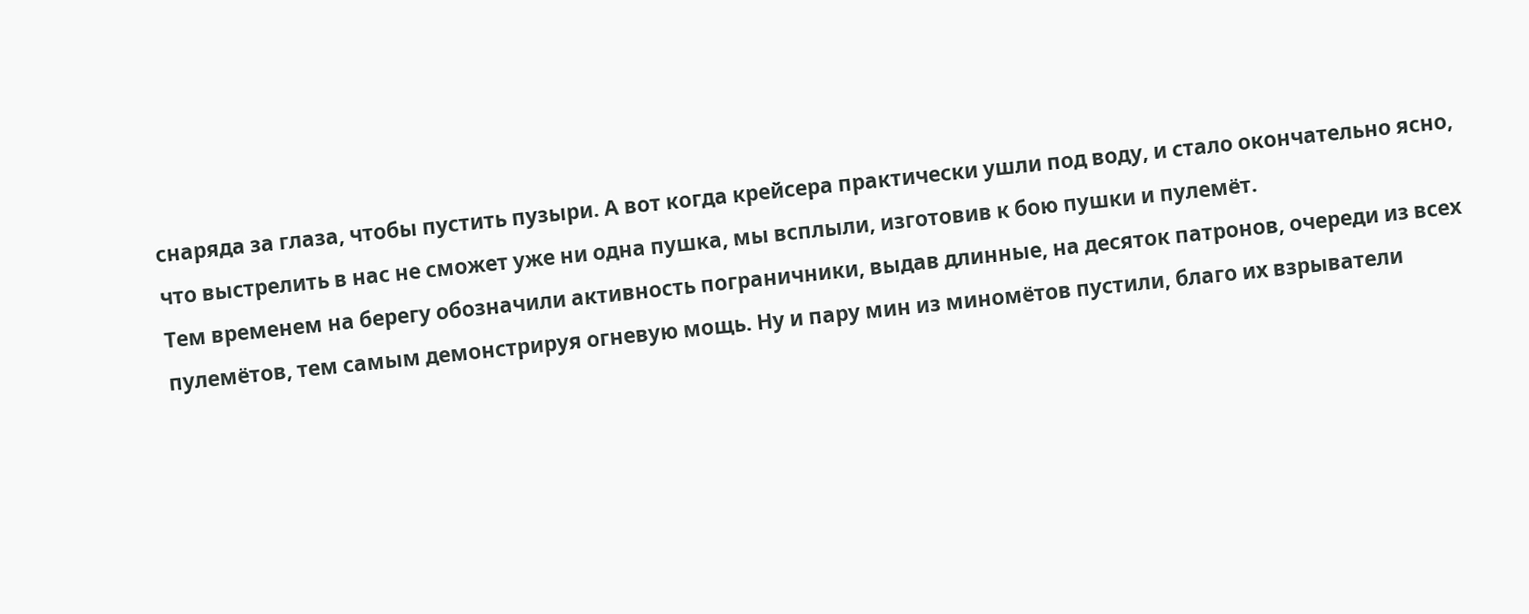снаряда за глаза, чтобы пустить пузыри. А вот когда крейсера практически ушли под воду, и стало окончательно ясно, что выстрелить в нас не сможет уже ни одна пушка, мы всплыли, изготовив к бою пушки и пулемёт.
Тем временем на берегу обозначили активность пограничники, выдав длинные, на десяток патронов, очереди из всех пулемётов, тем самым демонстрируя огневую мощь. Ну и пару мин из миномётов пустили, благо их взрыватели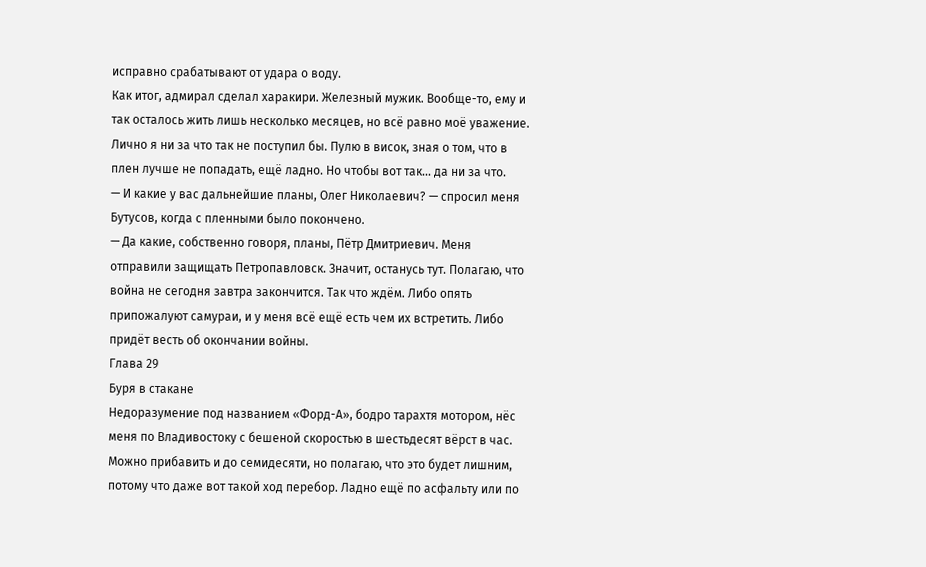исправно срабатывают от удара о воду.
Как итог, адмирал сделал харакири. Железный мужик. Вообще-то, ему и так осталось жить лишь несколько месяцев, но всё равно моё уважение. Лично я ни за что так не поступил бы. Пулю в висок, зная о том, что в плен лучше не попадать, ещё ладно. Но чтобы вот так… да ни за что.
— И какие у вас дальнейшие планы, Олег Николаевич? — спросил меня Бутусов, когда с пленными было покончено.
— Да какие, собственно говоря, планы, Пётр Дмитриевич. Меня отправили защищать Петропавловск. Значит, останусь тут. Полагаю, что война не сегодня завтра закончится. Так что ждём. Либо опять припожалуют самураи, и у меня всё ещё есть чем их встретить. Либо придёт весть об окончании войны.
Глава 29
Буря в стакане
Недоразумение под названием «Форд-А», бодро тарахтя мотором, нёс меня по Владивостоку с бешеной скоростью в шестьдесят вёрст в час. Можно прибавить и до семидесяти, но полагаю, что это будет лишним, потому что даже вот такой ход перебор. Ладно ещё по асфальту или по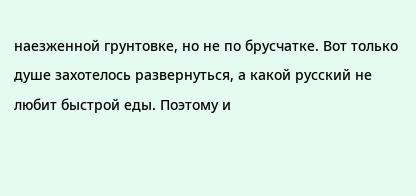наезженной грунтовке, но не по брусчатке. Вот только душе захотелось развернуться, а какой русский не любит быстрой еды. Поэтому и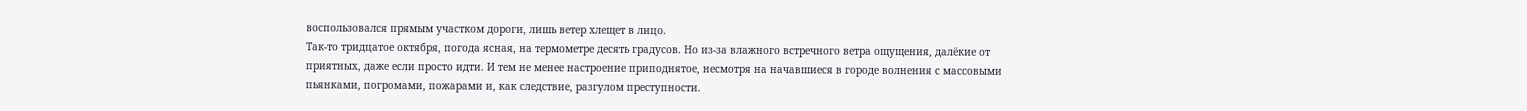воспользовался прямым участком дороги, лишь ветер хлещет в лицо.
Так-то тридцатое октября, погода ясная, на термометре десять градусов. Но из-за влажного встречного ветра ощущения, далёкие от приятных, даже если просто идти. И тем не менее настроение приподнятое, несмотря на начавшиеся в городе волнения с массовыми пьянками, погромами, пожарами и, как следствие, разгулом преступности.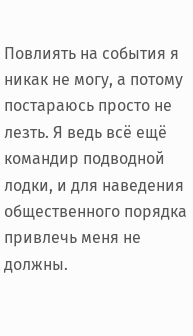Повлиять на события я никак не могу, а потому постараюсь просто не лезть. Я ведь всё ещё командир подводной лодки, и для наведения общественного порядка привлечь меня не должны.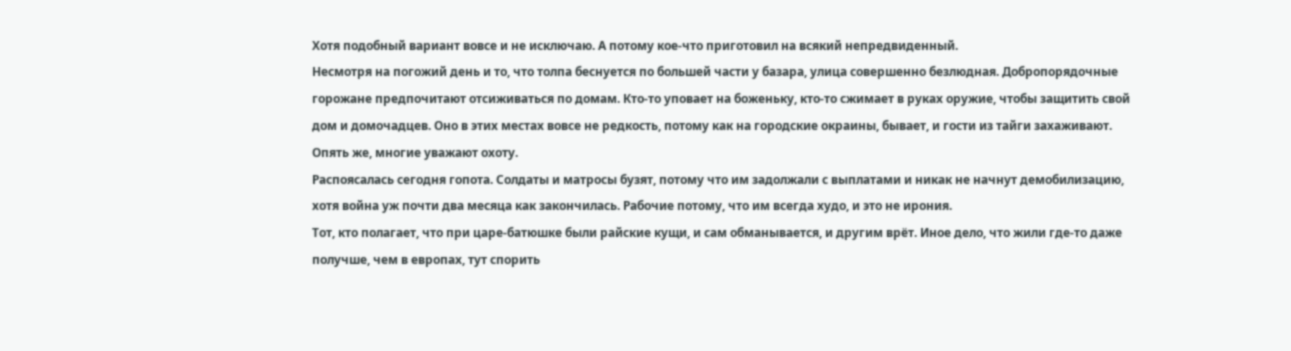Хотя подобный вариант вовсе и не исключаю. А потому кое-что приготовил на всякий непредвиденный.
Несмотря на погожий день и то, что толпа беснуется по большей части у базара, улица совершенно безлюдная. Добропорядочные горожане предпочитают отсиживаться по домам. Кто-то уповает на боженьку, кто-то сжимает в руках оружие, чтобы защитить свой дом и домочадцев. Оно в этих местах вовсе не редкость, потому как на городские окраины, бывает, и гости из тайги захаживают. Опять же, многие уважают охоту.
Распоясалась сегодня гопота. Солдаты и матросы бузят, потому что им задолжали с выплатами и никак не начнут демобилизацию, хотя война уж почти два месяца как закончилась. Рабочие потому, что им всегда худо, и это не ирония.
Тот, кто полагает, что при царе-батюшке были райские кущи, и сам обманывается, и другим врёт. Иное дело, что жили где-то даже получше, чем в европах, тут спорить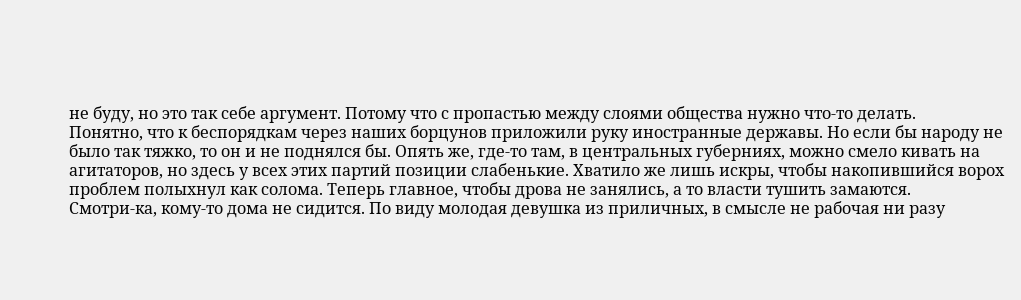не буду, но это так себе аргумент. Потому что с пропастью между слоями общества нужно что-то делать.
Понятно, что к беспорядкам через наших борцунов приложили руку иностранные державы. Но если бы народу не было так тяжко, то он и не поднялся бы. Опять же, где-то там, в центральных губерниях, можно смело кивать на агитаторов, но здесь у всех этих партий позиции слабенькие. Хватило же лишь искры, чтобы накопившийся ворох проблем полыхнул как солома. Теперь главное, чтобы дрова не занялись, а то власти тушить замаются.
Смотри-ка, кому-то дома не сидится. По виду молодая девушка из приличных, в смысле не рабочая ни разу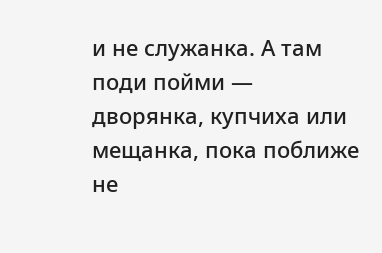и не служанка. А там поди пойми — дворянка, купчиха или мещанка, пока поближе не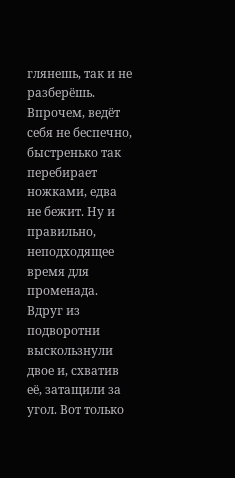глянешь, так и не разберёшь. Впрочем, ведёт себя не беспечно, быстренько так перебирает ножками, едва не бежит. Ну и правильно, неподходящее время для променада.
Вдруг из подворотни выскользнули двое и, схватив её, затащили за угол. Вот только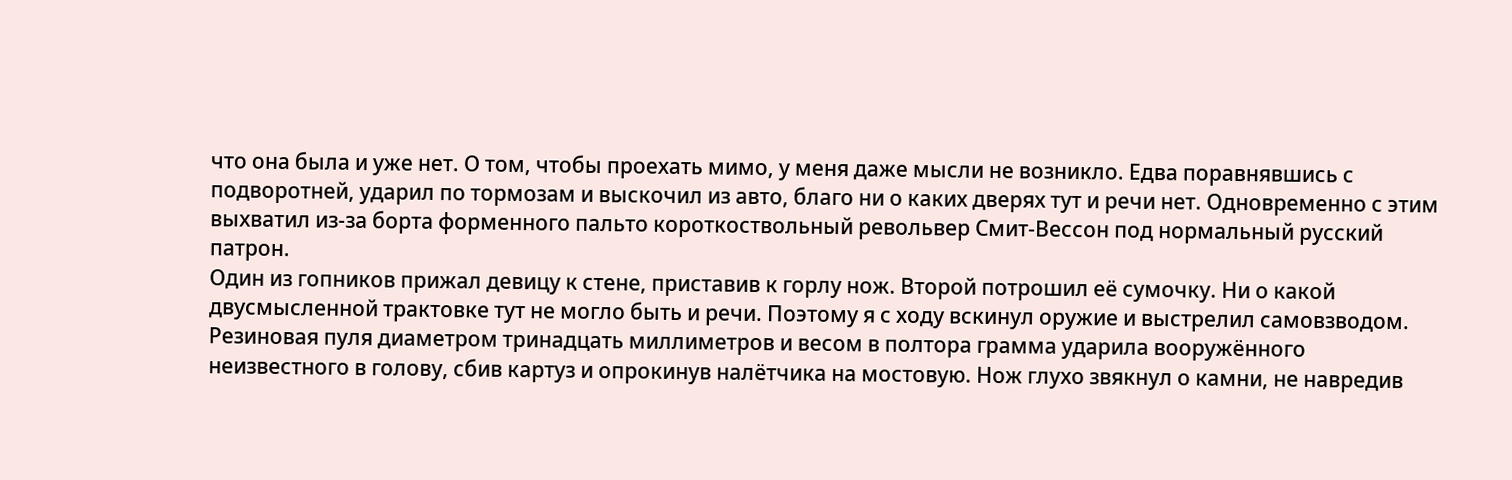что она была и уже нет. О том, чтобы проехать мимо, у меня даже мысли не возникло. Едва поравнявшись с подворотней, ударил по тормозам и выскочил из авто, благо ни о каких дверях тут и речи нет. Одновременно с этим выхватил из-за борта форменного пальто короткоствольный револьвер Смит-Вессон под нормальный русский патрон.
Один из гопников прижал девицу к стене, приставив к горлу нож. Второй потрошил её сумочку. Ни о какой двусмысленной трактовке тут не могло быть и речи. Поэтому я с ходу вскинул оружие и выстрелил самовзводом. Резиновая пуля диаметром тринадцать миллиметров и весом в полтора грамма ударила вооружённого неизвестного в голову, сбив картуз и опрокинув налётчика на мостовую. Нож глухо звякнул о камни, не навредив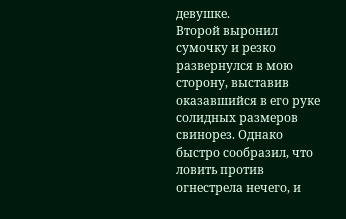девушке.
Второй выронил сумочку и резко развернулся в мою сторону, выставив оказавшийся в его руке солидных размеров свинорез. Однако быстро сообразил, что ловить против огнестрела нечего, и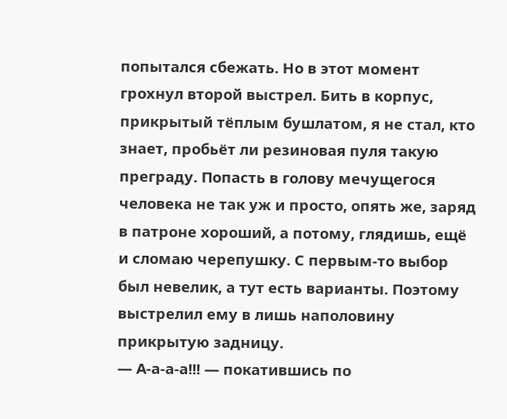попытался сбежать. Но в этот момент грохнул второй выстрел. Бить в корпус, прикрытый тёплым бушлатом, я не стал, кто знает, пробьёт ли резиновая пуля такую преграду. Попасть в голову мечущегося человека не так уж и просто, опять же, заряд в патроне хороший, а потому, глядишь, ещё и сломаю черепушку. С первым-то выбор был невелик, а тут есть варианты. Поэтому выстрелил ему в лишь наполовину прикрытую задницу.
— А-а-а-а!!! — покатившись по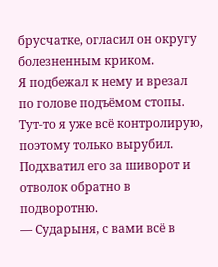брусчатке, огласил он округу болезненным криком.
Я подбежал к нему и врезал по голове подъёмом стопы. Тут-то я уже всё контролирую, поэтому только вырубил. Подхватил его за шиворот и отволок обратно в подворотню.
— Сударыня, с вами всё в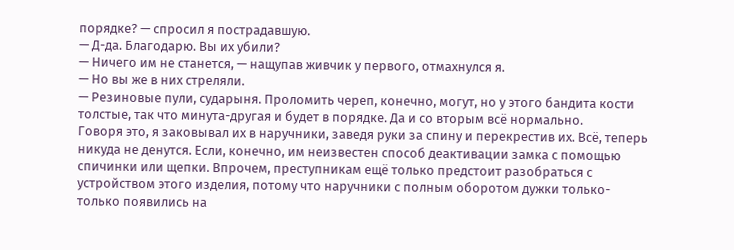порядке? — спросил я пострадавшую.
— Д-да. Благодарю. Вы их убили?
— Ничего им не станется, — нащупав живчик у первого, отмахнулся я.
— Но вы же в них стреляли.
— Резиновые пули, сударыня. Проломить череп, конечно, могут, но у этого бандита кости толстые, так что минута-другая и будет в порядке. Да и со вторым всё нормально.
Говоря это, я заковывал их в наручники, заведя руки за спину и перекрестив их. Всё, теперь никуда не денутся. Если, конечно, им неизвестен способ деактивации замка с помощью спичинки или щепки. Впрочем, преступникам ещё только предстоит разобраться с устройством этого изделия, потому что наручники с полным оборотом дужки только-только появились на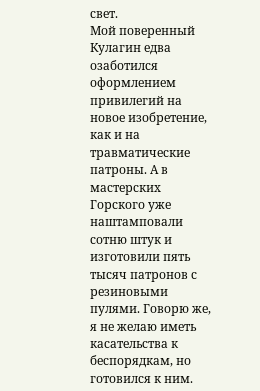свет.
Мой поверенный Кулагин едва озаботился оформлением привилегий на новое изобретение, как и на травматические патроны. А в мастерских Горского уже наштамповали сотню штук и изготовили пять тысяч патронов с резиновыми пулями. Говорю же, я не желаю иметь касательства к беспорядкам, но готовился к ним.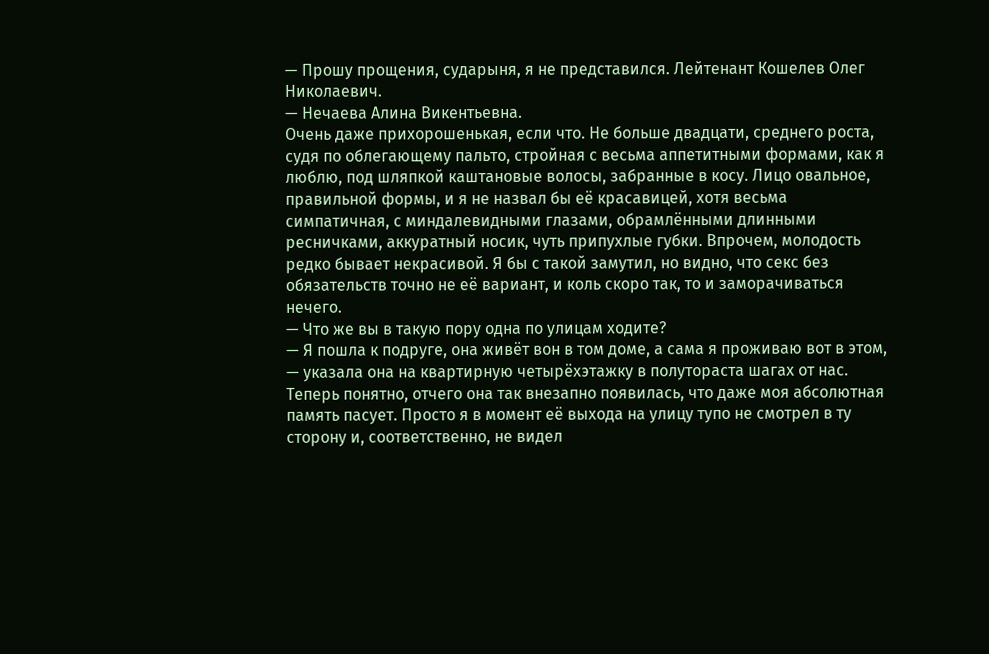— Прошу прощения, сударыня, я не представился. Лейтенант Кошелев Олег Николаевич.
— Нечаева Алина Викентьевна.
Очень даже прихорошенькая, если что. Не больше двадцати, среднего роста, судя по облегающему пальто, стройная с весьма аппетитными формами, как я люблю, под шляпкой каштановые волосы, забранные в косу. Лицо овальное, правильной формы, и я не назвал бы её красавицей, хотя весьма симпатичная, с миндалевидными глазами, обрамлёнными длинными ресничками, аккуратный носик, чуть припухлые губки. Впрочем, молодость редко бывает некрасивой. Я бы с такой замутил, но видно, что секс без обязательств точно не её вариант, и коль скоро так, то и заморачиваться нечего.
— Что же вы в такую пору одна по улицам ходите?
— Я пошла к подруге, она живёт вон в том доме, а сама я проживаю вот в этом, — указала она на квартирную четырёхэтажку в полутораста шагах от нас.
Теперь понятно, отчего она так внезапно появилась, что даже моя абсолютная память пасует. Просто я в момент её выхода на улицу тупо не смотрел в ту сторону и, соответственно, не видел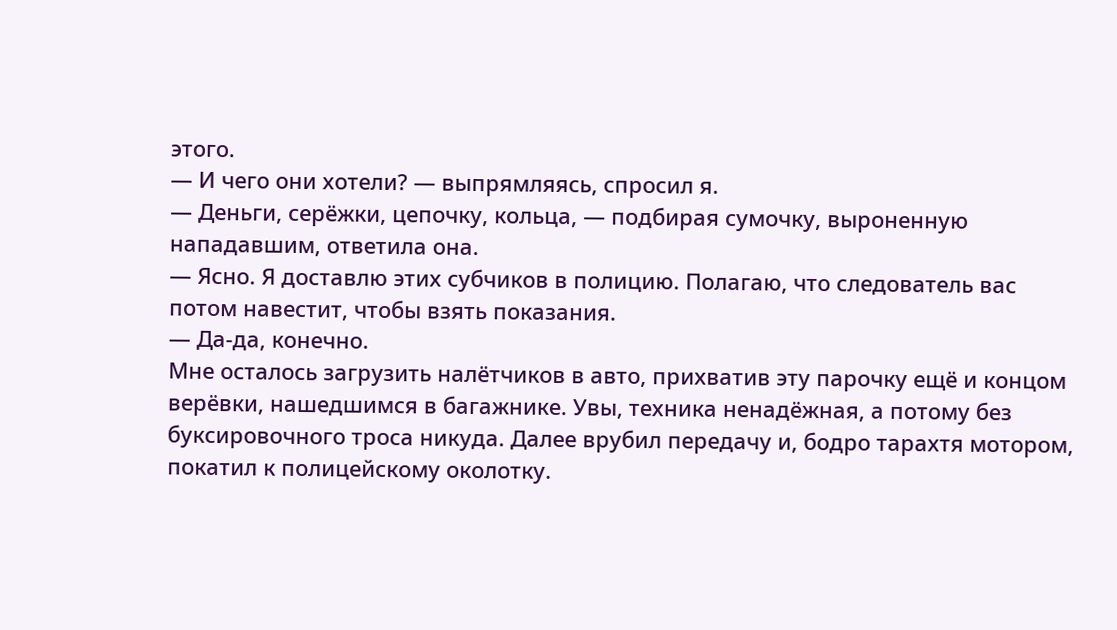этого.
— И чего они хотели? — выпрямляясь, спросил я.
— Деньги, серёжки, цепочку, кольца, — подбирая сумочку, выроненную нападавшим, ответила она.
— Ясно. Я доставлю этих субчиков в полицию. Полагаю, что следователь вас потом навестит, чтобы взять показания.
— Да-да, конечно.
Мне осталось загрузить налётчиков в авто, прихватив эту парочку ещё и концом верёвки, нашедшимся в багажнике. Увы, техника ненадёжная, а потому без буксировочного троса никуда. Далее врубил передачу и, бодро тарахтя мотором, покатил к полицейскому околотку.